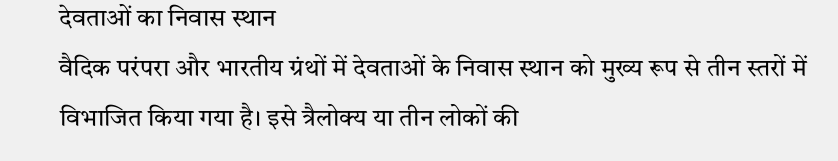देवताओं का निवास स्थान
वैदिक परंपरा और भारतीय ग्रंथों में देवताओं के निवास स्थान को मुख्य रूप से तीन स्तरों में विभाजित किया गया है। इसे त्रैलोक्य या तीन लोकों की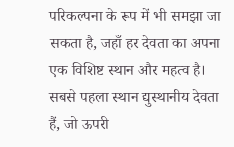परिकल्पना के रूप में भी समझा जा सकता है, जहाँ हर देवता का अपना एक विशिष्ट स्थान और महत्व है।
सबसे पहला स्थान द्युस्थानीय देवता हैं, जो ऊपरी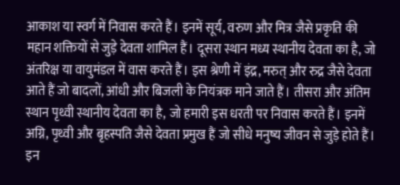आकाश या स्वर्ग में निवास करते हैं। इनमें सूर्य, वरुण और मित्र जैसे प्रकृति की महान शक्तियों से जुड़े देवता शामिल हैं। दूसरा स्थान मध्य स्थानीय देवता का है, जो अंतरिक्ष या वायुमंडल में वास करते हैं। इस श्रेणी में इंद्र, मरुत् और रुद्र जैसे देवता आते हैं जो बादलों, आंधी और बिजली के नियंत्रक माने जाते हैं। तीसरा और अंतिम स्थान पृथ्वी स्थानीय देवता का है, जो हमारी इस धरती पर निवास करते हैं। इनमें अग्नि, पृथ्वी और बृहस्पति जैसे देवता प्रमुख हैं जो सीधे मनुष्य जीवन से जुड़े होते हैं।
इन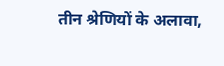तीन श्रेणियों के अलावा,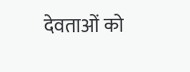देवताओं को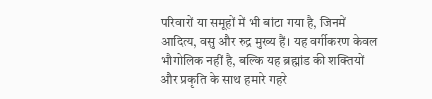परिवारों या समूहों में भी बांटा गया है, जिनमें आदित्य, वसु और रुद्र मुख्य हैं। यह वर्गीकरण केवल भौगोलिक नहीं है, बल्कि यह ब्रह्मांड की शक्तियों और प्रकृति के साथ हमारे गहरे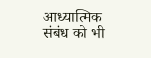आध्यात्मिक संबंध को भी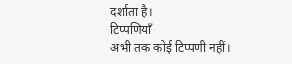दर्शाता है।
टिप्पणियाँ
अभी तक कोई टिप्पणी नहीं।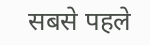सबसे पहले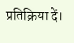प्रतिक्रिया दें।